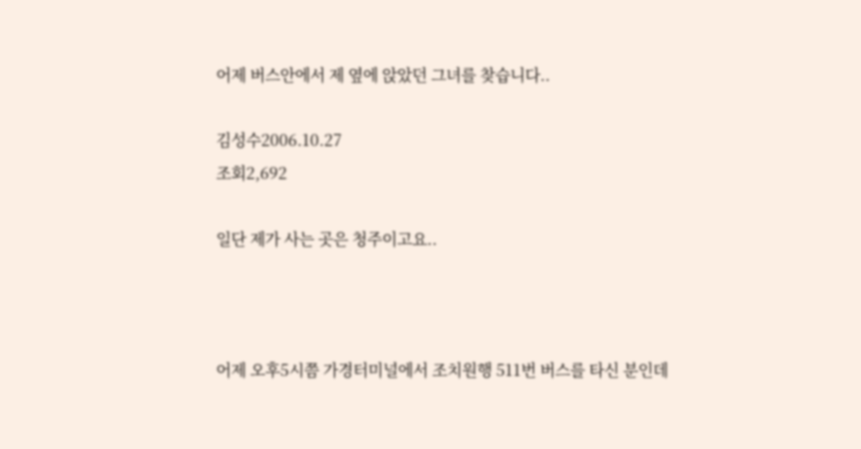어제 버스안에서 제 옆에 앉았던 그녀를 찾습니다..

김성수2006.10.27
조회2,692

일단 제가 사는 곳은 청주이고요..



어제 오후5시쯤 가경터미널에서 조치원행 511번 버스를 타신 분인데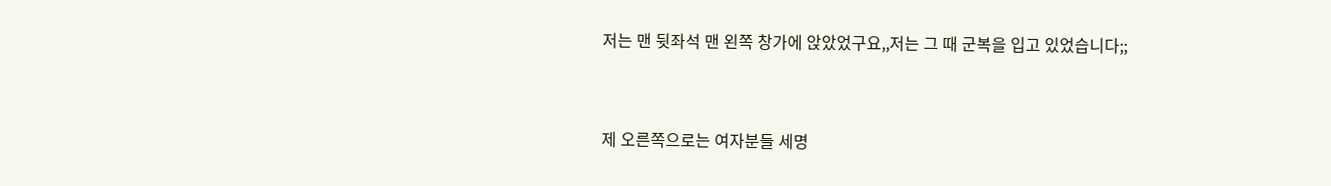저는 맨 뒷좌석 맨 왼쪽 창가에 앉았었구요,,저는 그 때 군복을 입고 있었습니다;;



제 오른쪽으로는 여자분들 세명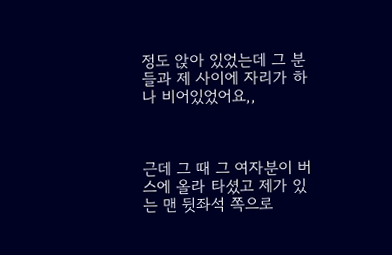정도 앉아 있었는데 그 분들과 제 사이에 자리가 하나 비어있었어요,,



근데 그 때 그 여자분이 버스에 올라 타셨고 제가 있는 맨 뒷좌석 쪽으로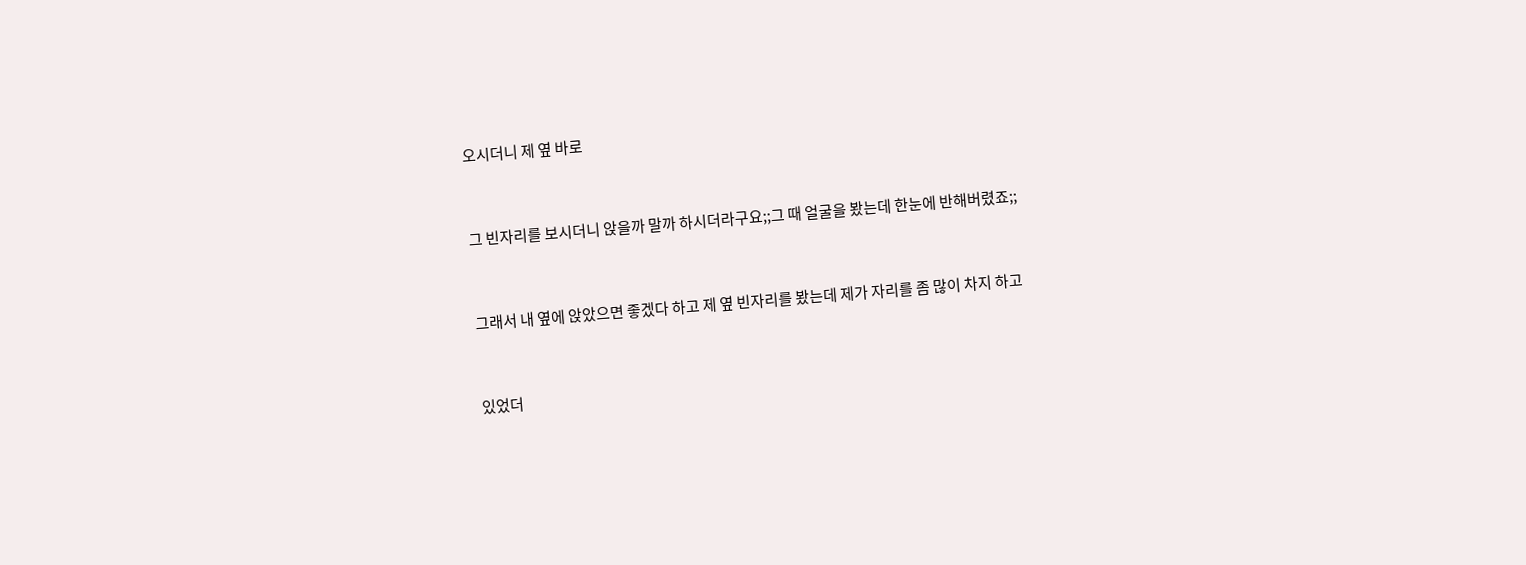오시더니 제 옆 바로



그 빈자리를 보시더니 앉을까 말까 하시더라구요;;그 때 얼굴을 봤는데 한눈에 반해버렸죠;;



그래서 내 옆에 앉았으면 좋겠다 하고 제 옆 빈자리를 봤는데 제가 자리를 좀 많이 차지 하고



있었더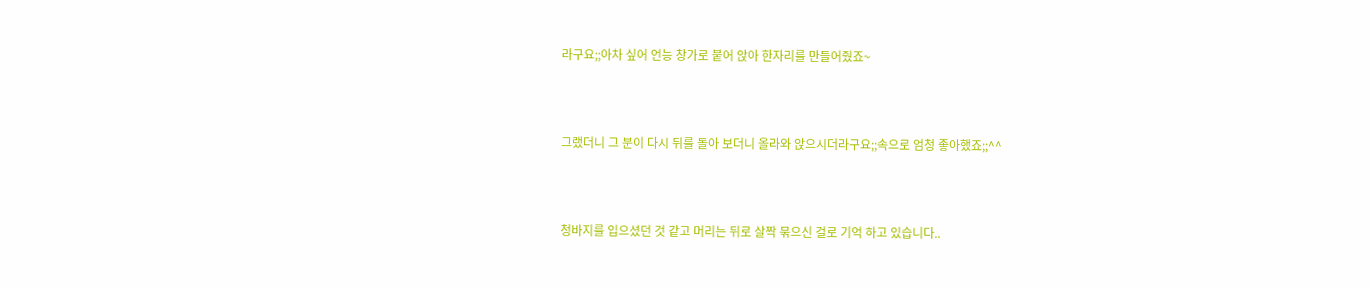라구요;;아차 싶어 언능 창가로 붙어 앉아 한자리를 만들어줬죠~



그랬더니 그 분이 다시 뒤를 돌아 보더니 올라와 앉으시더라구요;;속으로 엄청 좋아했죠;;^^



청바지를 입으셨던 것 같고 머리는 뒤로 살짝 묶으신 걸로 기억 하고 있습니다..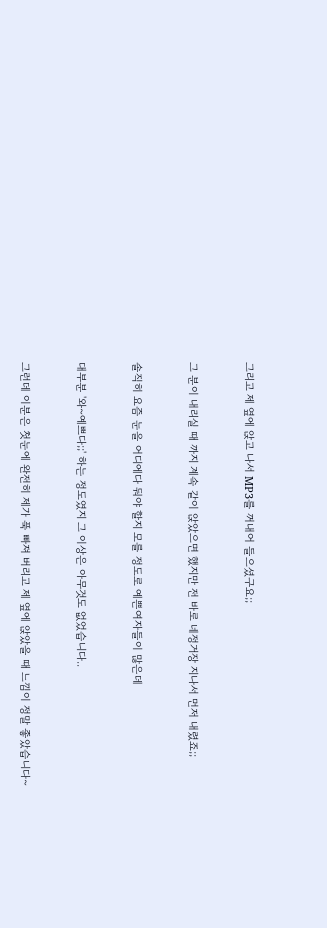그리고 제 옆에 앉고 나서 MP3를 꺼내어 들으셨구요;;



그 분이 내리실 때 까지 계속 같이 앉았으면 했지만 전 바로 네정거장 지나서 먼저 내렸죠;;



솔직히 요즘 눈을 어디에다 둬야 할지 모를 정도로 예쁜여자들이 많은데



대부분 '와~예쁘다;;' 하는 정도였지 그 이상은 아무것도 없었습니다..



그런데 이분은 첫눈에 완전히 제가 푹 빠져 버리고 제 옆에 앉았을 때 느낌이 정말 좋았습니다~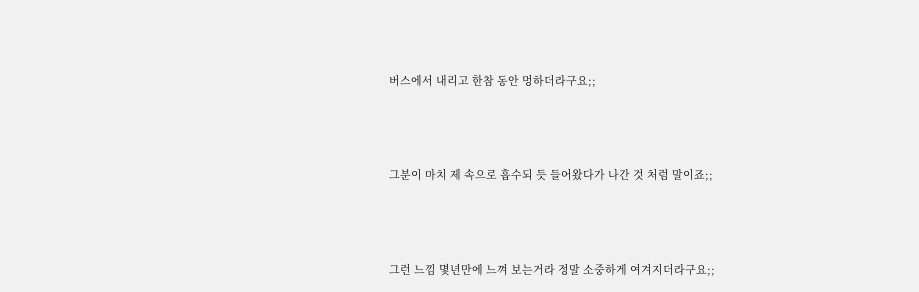버스에서 내리고 한참 동안 멍하더라구요;;



그분이 마치 제 속으로 흡수되 듯 들어왔다가 나간 것 처럼 말이죠;;



그런 느낌 몇년만에 느껴 보는거라 정말 소중하게 여겨지더라구요;;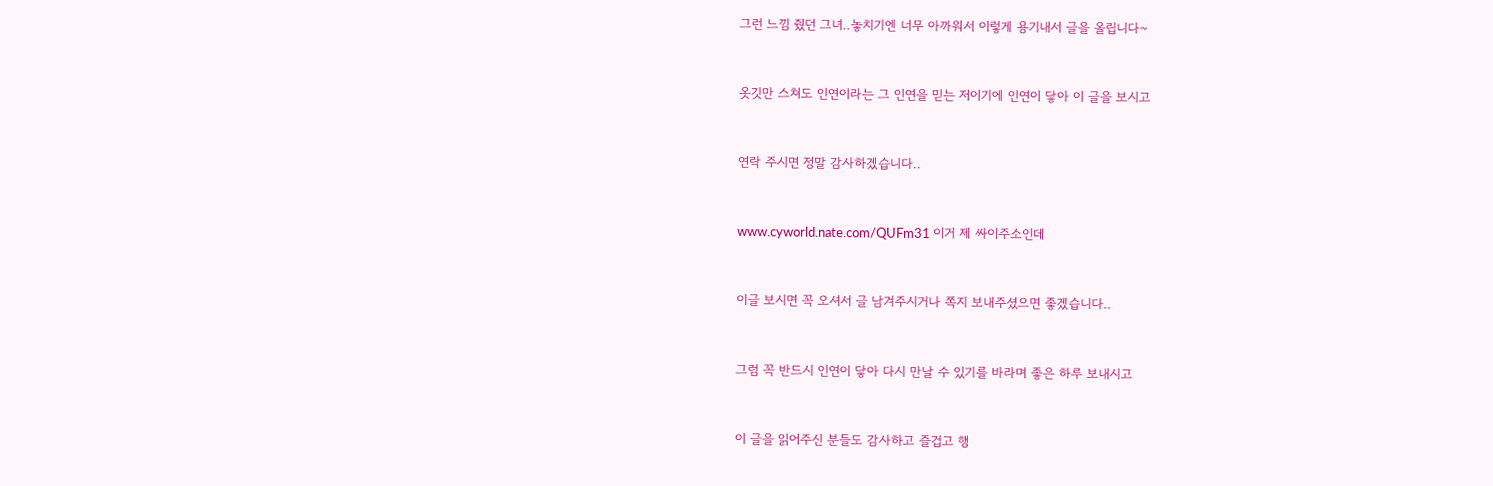그런 느낌 줬던 그녀..놓치기엔 너무 아까워서 이렇게 용기내서 글을 올립니다~



옷깃만 스쳐도 인연이라는 그 인연을 믿는 저이기에 인연이 닿아 이 글을 보시고



연락 주시면 정말 감사하겠습니다..



www.cyworld.nate.com/QUFm31 이거 제 싸이주소인데



이글 보시면 꼭 오셔서 글 남겨주시거나 쪽지 보내주셨으면 좋겠습니다..



그럼 꼭 반드시 인연이 닿아 다시 만날 수 있기를 바라며 좋은 하루 보내시고



이 글을 읽어주신 분들도 감사하고 즐겁고 행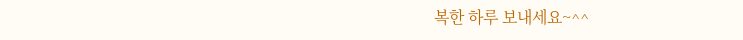복한 하루 보내세요~^^